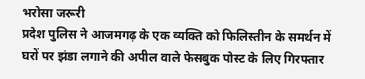भरोसा जरूरी
प्रदेश पुलिस ने आजमगढ़ के एक व्यक्ति को फिलिस्तीन के समर्थन में घरों पर झंडा लगाने की अपील वाले फेसबुक पोस्ट के लिए गिरफ्तार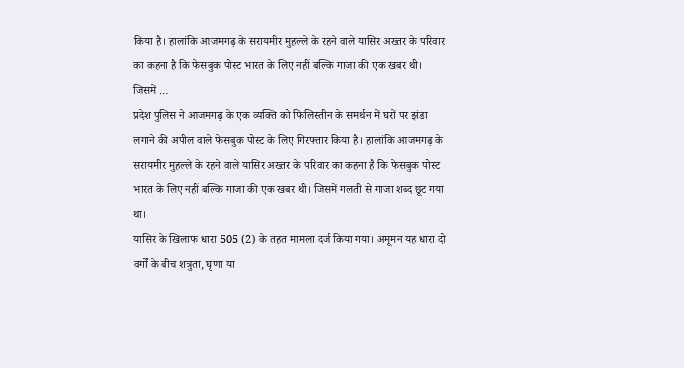किया है। हालांकि आजमगढ़ के सरायमीर मुहल्ले के रहने वाले यासिर अख्तर के परिवार का कहना है कि फेसबुक पोस्ट भारत के लिए नहीं बल्कि गाजा की एक खबर थी। जिसमें …
प्रदेश पुलिस ने आजमगढ़ के एक व्यक्ति को फिलिस्तीन के समर्थन में घरों पर झंडा लगाने की अपील वाले फेसबुक पोस्ट के लिए गिरफ्तार किया है। हालांकि आजमगढ़ के सरायमीर मुहल्ले के रहने वाले यासिर अख्तर के परिवार का कहना है कि फेसबुक पोस्ट भारत के लिए नहीं बल्कि गाजा की एक खबर थी। जिसमें गलती से गाजा शब्द छूट गया था।
यासिर के खिलाफ धारा 505 (2) के तहत मामला दर्ज किया गया। अमूमन यह धारा दो वर्गों के बीच शत्रुता, घृणा या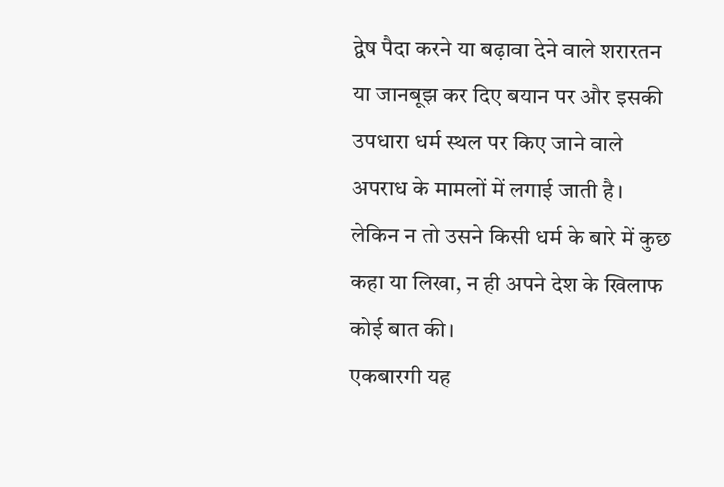द्वेष पैदा करने या बढ़ावा देने वाले शरारतन या जानबूझ कर दिए बयान पर और इसकी उपधारा धर्म स्थल पर किए जाने वाले अपराध के मामलों में लगाई जाती है। लेकिन न तो उसने किसी धर्म के बारे में कुछ कहा या लिखा, न ही अपने देश के खिलाफ कोई बात की।
एकबारगी यह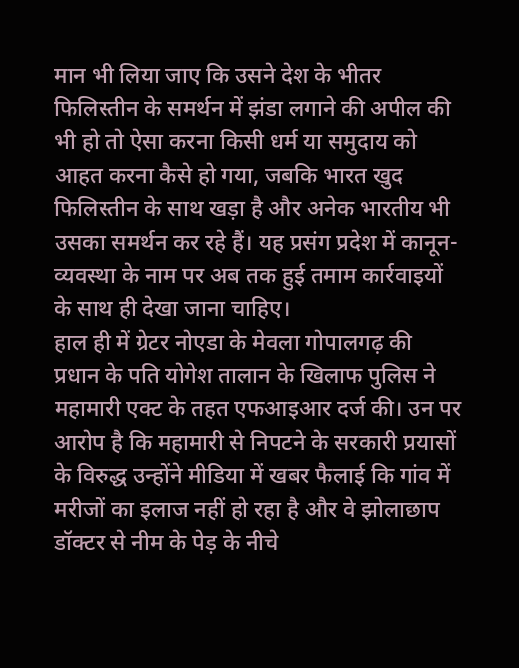मान भी लिया जाए कि उसने देश के भीतर फिलिस्तीन के समर्थन में झंडा लगाने की अपील की भी हो तो ऐसा करना किसी धर्म या समुदाय को आहत करना कैसे हो गया, जबकि भारत खुद फिलिस्तीन के साथ खड़ा है और अनेक भारतीय भी उसका समर्थन कर रहे हैं। यह प्रसंग प्रदेश में कानून-व्यवस्था के नाम पर अब तक हुई तमाम कार्रवाइयों के साथ ही देखा जाना चाहिए।
हाल ही में ग्रेटर नोएडा के मेवला गोपालगढ़ की प्रधान के पति योगेश तालान के खिलाफ पुलिस ने महामारी एक्ट के तहत एफआइआर दर्ज की। उन पर आरोप है कि महामारी से निपटने के सरकारी प्रयासों के विरुद्ध उन्होंने मीडिया में खबर फैलाई कि गांव में मरीजों का इलाज नहीं हो रहा है और वे झोलाछाप डॉक्टर से नीम के पेड़ के नीचे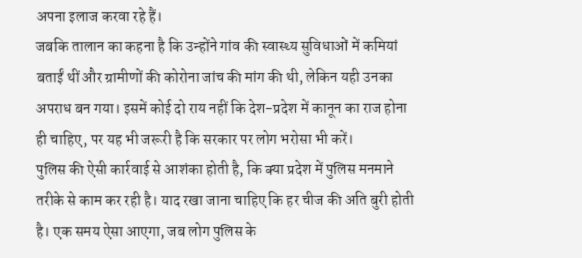अपना इलाज करवा रहे हैं।
जबकि तालान का कहना है कि उन्होंने गांव की स्वास्थ्य सुविधाओं में कमियां बताईं थीं और ग्रामीणों की कोरोना जांच की मांग की थी, लेकिन यही उनका अपराध बन गया। इसमें कोई दो राय नहीं कि देश-प्रदेश में कानून का राज होना ही चाहिए, पर यह भी जरूरी है कि सरकार पर लोग भरोसा भी करें।
पुलिस की ऐसी कार्रवाई से आशंका होती है, कि क्या प्रदेश में पुलिस मनमाने तरीके से काम कर रही है। याद रखा जाना चाहिए कि हर चीज की अति बुरी होती है। एक समय ऐसा आएगा, जब लोग पुलिस के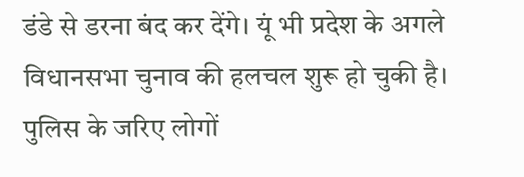डंडे से डरना बंद कर देंगे। यूं भी प्रदेश के अगले विधानसभा चुनाव की हलचल शुरू हो चुकी है। पुलिस के जरिए लोगों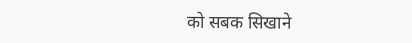को सबक सिखाने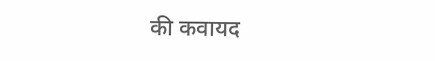की कवायद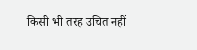किसी भी तरह उचित नहीं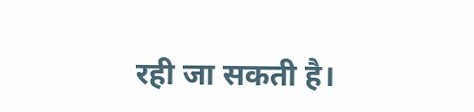रही जा सकती है।